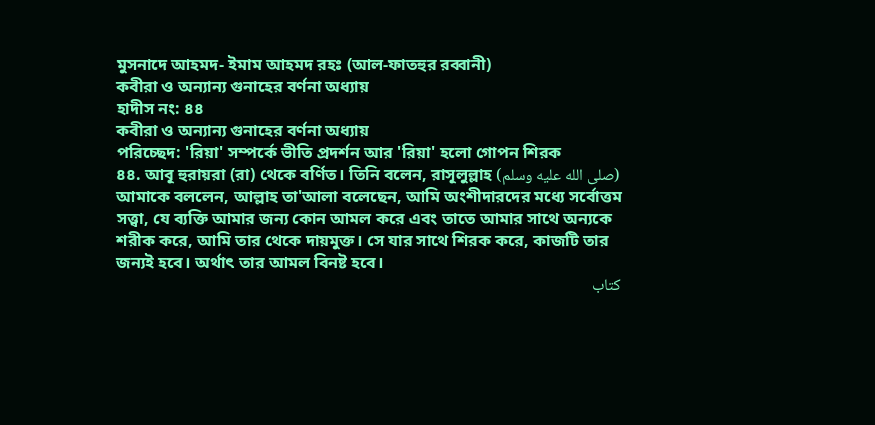মুসনাদে আহমদ- ইমাম আহমদ রহঃ (আল-ফাতহুর রব্বানী)
কবীরা ও অন্যান্য গুনাহের বর্ণনা অধ্যায়
হাদীস নং: ৪৪
কবীরা ও অন্যান্য গুনাহের বর্ণনা অধ্যায়
পরিচ্ছেদ: 'রিয়া' সম্পর্কে ভীতি প্রদর্শন আর 'রিয়া' হলো গোপন শিরক
৪৪. আবূ হুরায়রা (রা) থেকে বর্ণিত। তিনি বলেন, রাসূলুল্লাহ (صلى الله عليه وسلم) আমাকে বললেন, আল্লাহ তা'আলা বলেছেন, আমি অংশীদারদের মধ্যে সর্বোত্তম সত্ত্বা, যে ব্যক্তি আমার জন্য কোন আমল করে এবং তাতে আমার সাথে অন্যকে শরীক করে, আমি তার থেকে দায়মুক্ত। সে যার সাথে শিরক করে, কাজটি তার জন্যই হবে। অর্থাৎ তার আমল বিনষ্ট হবে।
كتاب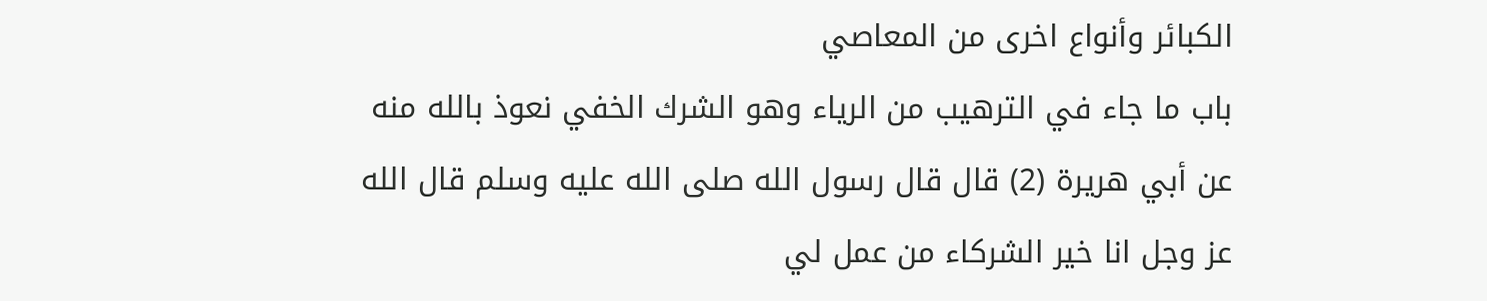الكبائر وأنواع اخرى من المعاصي
باب ما جاء في الترهيب من الرياء وهو الشرك الخفي نعوذ بالله منه
عن أبي هريرة (2) قال قال رسول الله صلى الله عليه وسلم قال الله عز وجل انا خير الشركاء من عمل لي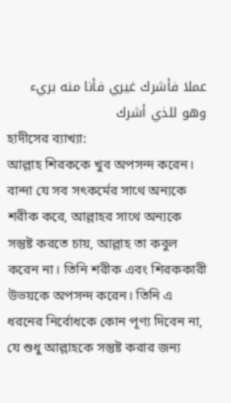عملا فأشرك غيري فأنا منه بريء وهو للذي أشرك
হাদীসের ব্যাখ্যা:
আল্লাহ শিরককে খুব অপসন্দ করেন। বান্দা যে সব সৎকর্মের সাথে অন্যকে শরীক করে, আল্লাহর সাথে অন্যকে সন্তুষ্ট করতে চায়, আল্লাহ তা কবুল করেন না। তিনি শরীক এবং শিরককারী উভয়কে অপসন্দ করেন। তিনি এ ধরনের নির্বোধকে কোন পূণ্য দিবেন না, যে শুধু আল্লাহকে সন্তুষ্ট করার জন্য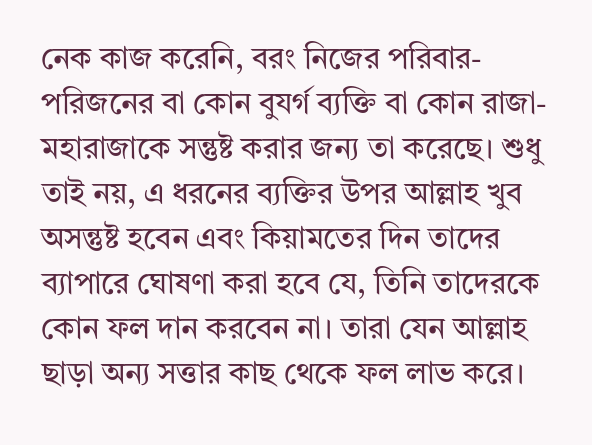নেক কাজ করেনি, বরং নিজের পরিবার-পরিজনের বা কোন বুযর্গ ব্যক্তি বা কোন রাজা-মহারাজাকে সন্তুষ্ট করার জন্য তা করেছে। শুধু তাই নয়, এ ধরনের ব্যক্তির উপর আল্লাহ খুব অসন্তুষ্ট হবেন এবং কিয়ামতের দিন তাদের ব্যাপারে ঘোষণা করা হবে যে, তিনি তাদেরকে কোন ফল দান করবেন না। তারা যেন আল্লাহ ছাড়া অন্য সত্তার কাছ থেকে ফল লাভ করে।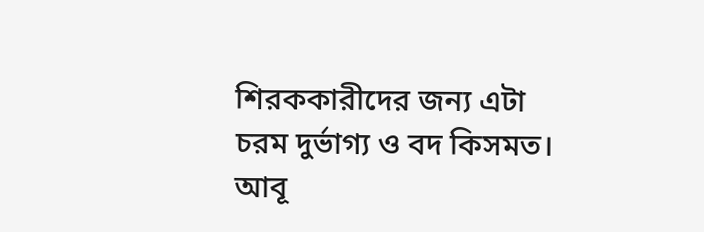শিরককারীদের জন্য এটা চরম দুর্ভাগ্য ও বদ কিসমত।
আবূ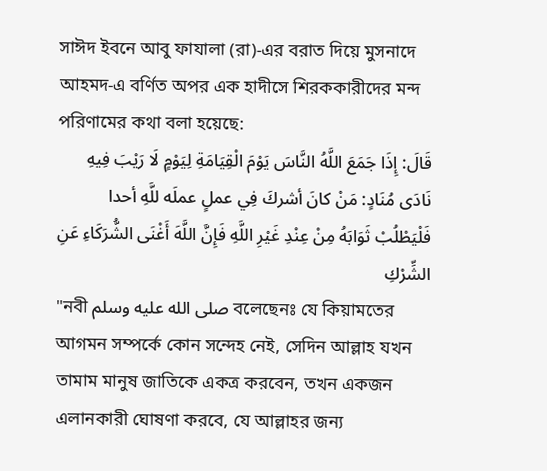সাঈদ ইবনে আবু ফাযালা (রা)-এর বরাত দিয়ে মুসনাদে আহমদ-এ বর্ণিত অপর এক হাদীসে শিরককারীদের মন্দ পরিণামের কথা বলা হয়েছে:
قَالَ: إِذَا جَمَعَ اللَّهُ النَّاسَ يَوْمَ الْقِيَامَةِ لِيَوْمٍ لَا رَيْبَ فِيهِ نَادَى مُنَادٍ: مَنْ كانَ أشركَ فِي عملٍ عملَه للَّهِ أحدا فَلْيَطْلُبْ ثَوَابَهُ مِنْ عِنْدِ غَيْرِ اللَّهِ فَإِنَّ اللَّهَ أَغْنَى الشُّرَكَاءِ عَنِ الشِّرْكِ
"নবী صلى الله عليه وسلم বলেছেনঃ যে কিয়ামতের আগমন সম্পর্কে কোন সন্দেহ নেই, সেদিন আল্লাহ যখন তামাম মানুষ জাতিকে একত্র করবেন, তখন একজন এলানকারী ঘোষণা করবে, যে আল্লাহর জন্য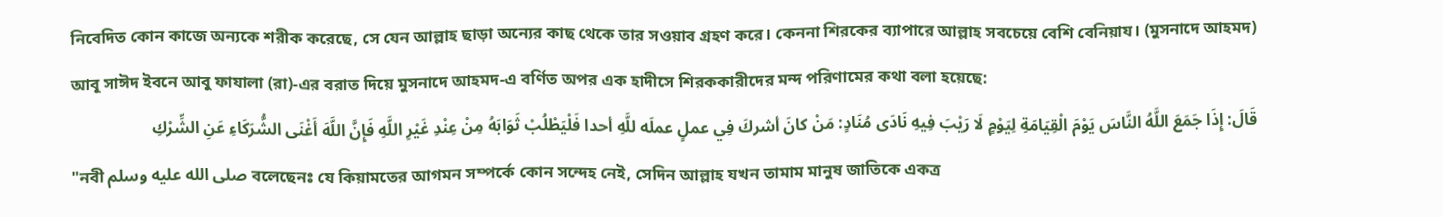নিবেদিত কোন কাজে অন্যকে শরীক করেছে, সে যেন আল্লাহ ছাড়া অন্যের কাছ থেকে তার সওয়াব গ্রহণ করে। কেননা শিরকের ব্যাপারে আল্লাহ সবচেয়ে বেশি বেনিয়ায। (মুসনাদে আহমদ)
আবূ সাঈদ ইবনে আবু ফাযালা (রা)-এর বরাত দিয়ে মুসনাদে আহমদ-এ বর্ণিত অপর এক হাদীসে শিরককারীদের মন্দ পরিণামের কথা বলা হয়েছে:
قَالَ: إِذَا جَمَعَ اللَّهُ النَّاسَ يَوْمَ الْقِيَامَةِ لِيَوْمٍ لَا رَيْبَ فِيهِ نَادَى مُنَادٍ: مَنْ كانَ أشركَ فِي عملٍ عملَه للَّهِ أحدا فَلْيَطْلُبْ ثَوَابَهُ مِنْ عِنْدِ غَيْرِ اللَّهِ فَإِنَّ اللَّهَ أَغْنَى الشُّرَكَاءِ عَنِ الشِّرْكِ
"নবী صلى الله عليه وسلم বলেছেনঃ যে কিয়ামতের আগমন সম্পর্কে কোন সন্দেহ নেই, সেদিন আল্লাহ যখন তামাম মানুষ জাতিকে একত্র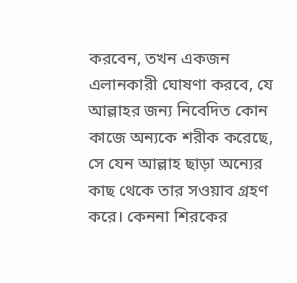করবেন, তখন একজন এলানকারী ঘোষণা করবে, যে আল্লাহর জন্য নিবেদিত কোন কাজে অন্যকে শরীক করেছে, সে যেন আল্লাহ ছাড়া অন্যের কাছ থেকে তার সওয়াব গ্রহণ করে। কেননা শিরকের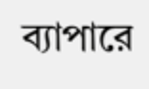ব্যাপারে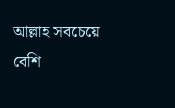আল্লাহ সবচেয়ে বেশি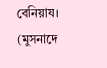বেনিয়ায। (মুসনাদে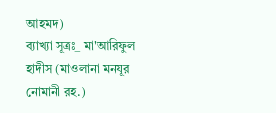আহমদ)
ব্যাখ্যা সূত্রঃ_ মা'আরিফুল হাদীস (মাওলানা মনযূর নোমানী রহ.)